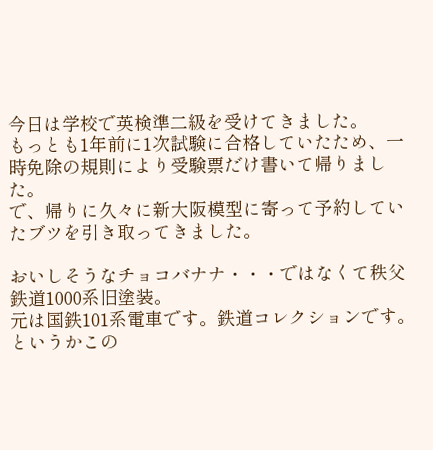今日は学校で英検準二級を受けてきました。
もっとも1年前に1次試験に合格していたため、一時免除の規則により受験票だけ書いて帰りました。
で、帰りに久々に新大阪模型に寄って予約していたブツを引き取ってきました。

おいしそうなチョコバナナ・・・ではなくて秩父鉄道1000系旧塗装。
元は国鉄101系電車です。鉄道コレクションです。
というかこの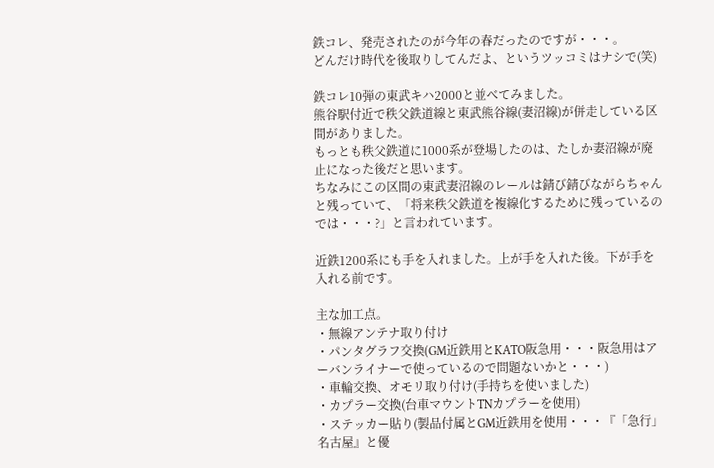鉄コレ、発売されたのが今年の春だったのですが・・・。
どんだけ時代を後取りしてんだよ、というツッコミはナシで(笑)

鉄コレ10弾の東武キハ2000と並べてみました。
熊谷駅付近で秩父鉄道線と東武熊谷線(妻沼線)が併走している区間がありました。
もっとも秩父鉄道に1000系が登場したのは、たしか妻沼線が廃止になった後だと思います。
ちなみにこの区間の東武妻沼線のレールは錆び錆びながらちゃんと残っていて、「将来秩父鉄道を複線化するために残っているのでは・・・?」と言われています。

近鉄1200系にも手を入れました。上が手を入れた後。下が手を入れる前です。

主な加工点。
・無線アンテナ取り付け
・パンタグラフ交換(GM近鉄用とKATO阪急用・・・阪急用はアーバンライナーで使っているので問題ないかと・・・)
・車輪交換、オモリ取り付け(手持ちを使いました)
・カプラー交換(台車マウントTNカプラーを使用)
・ステッカー貼り(製品付属とGM近鉄用を使用・・・『「急行」名古屋』と優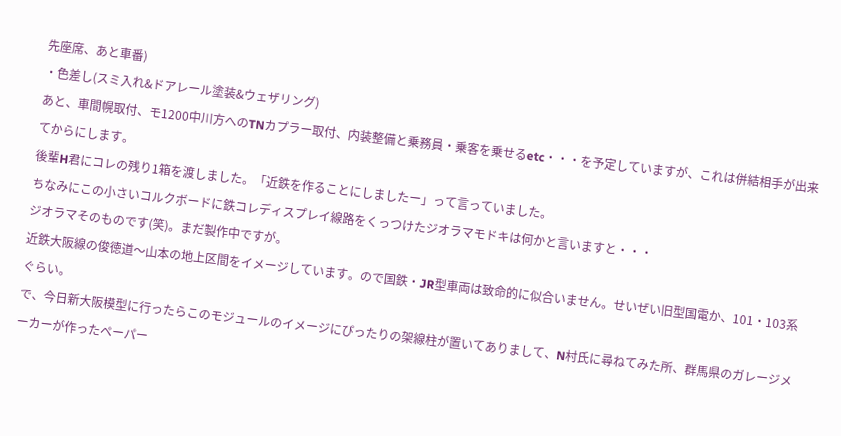先座席、あと車番)
・色差し(スミ入れ&ドアレール塗装&ウェザリング)
あと、車間幌取付、モ1200中川方へのTNカプラー取付、内装整備と乗務員・乗客を乗せるetc・・・を予定していますが、これは併結相手が出来てからにします。
後輩H君にコレの残り1箱を渡しました。「近鉄を作ることにしましたー」って言っていました。
ちなみにこの小さいコルクボードに鉄コレディスプレイ線路をくっつけたジオラマモドキは何かと言いますと・・・
ジオラマそのものです(笑)。まだ製作中ですが。
近鉄大阪線の俊徳道〜山本の地上区間をイメージしています。ので国鉄・JR型車両は致命的に似合いません。せいぜい旧型国電か、101・103系ぐらい。
で、今日新大阪模型に行ったらこのモジュールのイメージにぴったりの架線柱が置いてありまして、N村氏に尋ねてみた所、群馬県のガレージメーカーが作ったペーパー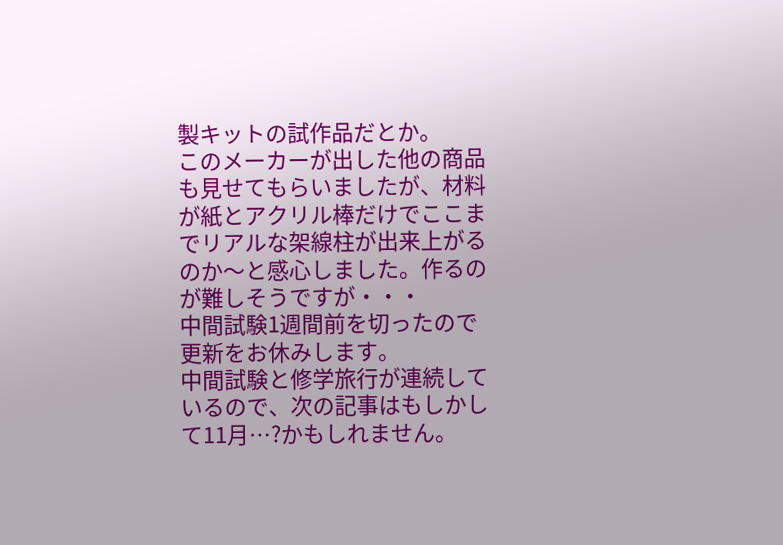製キットの試作品だとか。
このメーカーが出した他の商品も見せてもらいましたが、材料が紙とアクリル棒だけでここまでリアルな架線柱が出来上がるのか〜と感心しました。作るのが難しそうですが・・・
中間試験1週間前を切ったので更新をお休みします。
中間試験と修学旅行が連続しているので、次の記事はもしかして11月…?かもしれません。